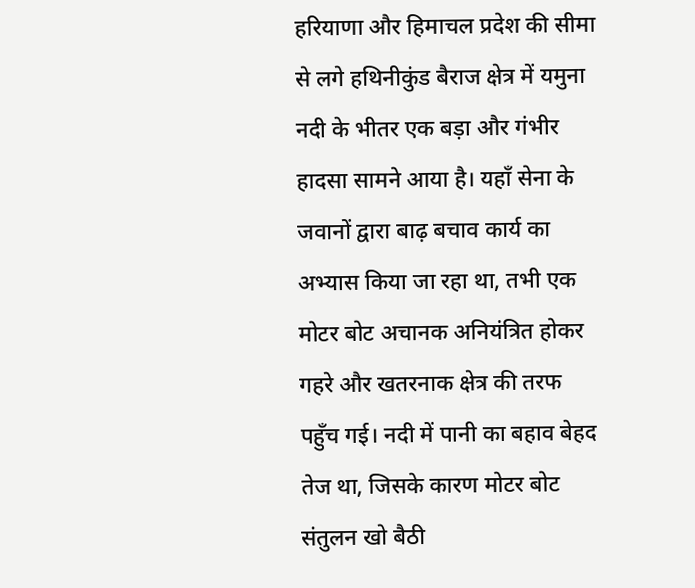हरियाणा और हिमाचल प्रदेश की सीमा से लगे हथिनीकुंड बैराज क्षेत्र में यमुना नदी के भीतर एक बड़ा और गंभीर हादसा सामने आया है। यहाँ सेना के जवानों द्वारा बाढ़ बचाव कार्य का अभ्यास किया जा रहा था, तभी एक मोटर बोट अचानक अनियंत्रित होकर गहरे और खतरनाक क्षेत्र की तरफ पहुँच गई। नदी में पानी का बहाव बेहद तेज था, जिसके कारण मोटर बोट संतुलन खो बैठी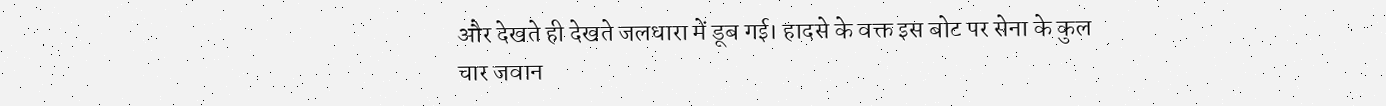और देखते ही देखते जलधारा में डूब गई। हादसे के वक्त इस बोट पर सेना के कुल चार जवान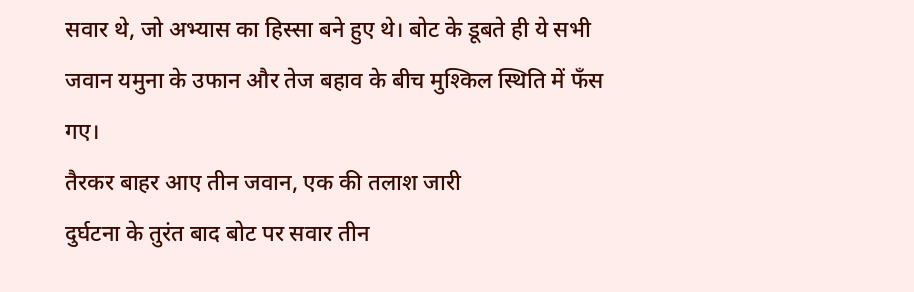सवार थे, जो अभ्यास का हिस्सा बने हुए थे। बोट के डूबते ही ये सभी जवान यमुना के उफान और तेज बहाव के बीच मुश्किल स्थिति में फँस गए।
तैरकर बाहर आए तीन जवान, एक की तलाश जारी
दुर्घटना के तुरंत बाद बोट पर सवार तीन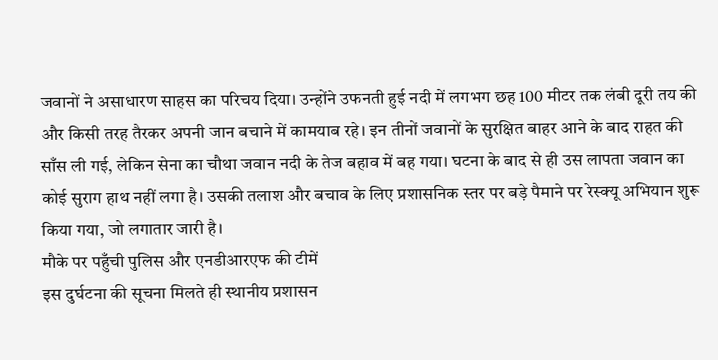जवानों ने असाधारण साहस का परिचय दिया। उन्होंने उफनती हुई नदी में लगभग छह 100 मीटर तक लंबी दूरी तय की और किसी तरह तैरकर अपनी जान बचाने में कामयाब रहे। इन तीनों जवानों के सुरक्षित बाहर आने के बाद राहत की साँस ली गई, लेकिन सेना का चौथा जवान नदी के तेज बहाव में बह गया। घटना के बाद से ही उस लापता जवान का कोई सुराग हाथ नहीं लगा है। उसकी तलाश और बचाव के लिए प्रशासनिक स्तर पर बड़े पैमाने पर रेस्क्यू अभियान शुरू किया गया, जो लगातार जारी है।
मौके पर पहुँची पुलिस और एनडीआरएफ की टीमें
इस दुर्घटना की सूचना मिलते ही स्थानीय प्रशासन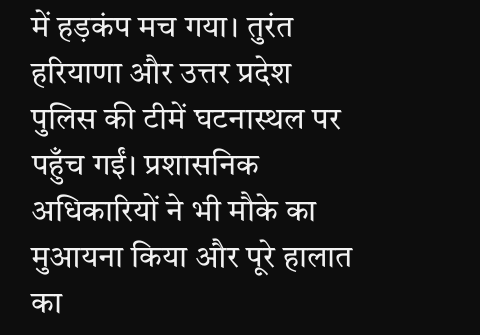में हड़कंप मच गया। तुरंत हरियाणा और उत्तर प्रदेश पुलिस की टीमें घटनास्थल पर पहुँच गईं। प्रशासनिक अधिकारियों ने भी मौके का मुआयना किया और पूरे हालात का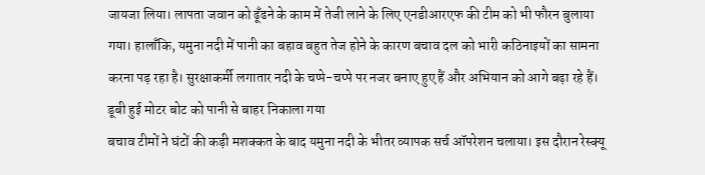जायजा लिया। लापता जवान को ढूँढने के काम में तेजी लाने के लिए एनडीआरएफ की टीम को भी फौरन बुलाया गया। हालाँकि, यमुना नदी में पानी का बहाव बहुत तेज होने के कारण बचाव दल को भारी कठिनाइयों का सामना करना पड़ रहा है। सुरक्षाकर्मी लगातार नदी के चप्पे-चप्पे पर नजर बनाए हुए हैं और अभियान को आगे बढ़ा रहे हैं।
डूबी हुई मोटर बोट को पानी से बाहर निकाला गया
बचाव टीमों ने घंटों की कड़ी मशक्कत के बाद यमुना नदी के भीतर व्यापक सर्च ऑपरेशन चलाया। इस दौरान रेस्क्यू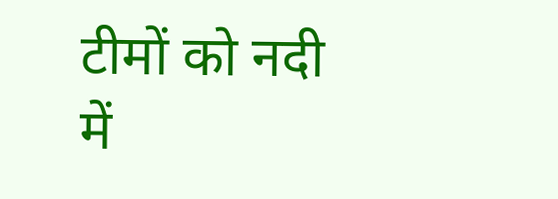टीमों को नदी में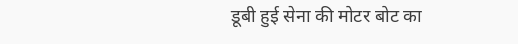डूबी हुई सेना की मोटर बोट का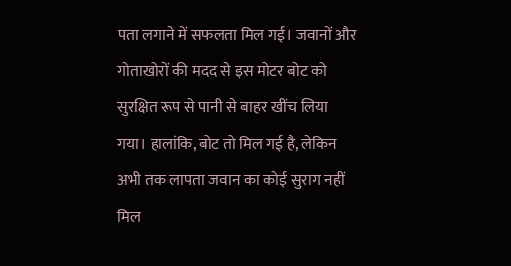पता लगाने में सफलता मिल गई। जवानों और गोताखोरों की मदद से इस मोटर बोट को सुरक्षित रूप से पानी से बाहर खींच लिया गया। हालांकि, बोट तो मिल गई है, लेकिन अभी तक लापता जवान का कोई सुराग नहीं मिल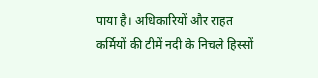पाया है। अधिकारियों और राहत कर्मियों की टीमें नदी के निचले हिस्सों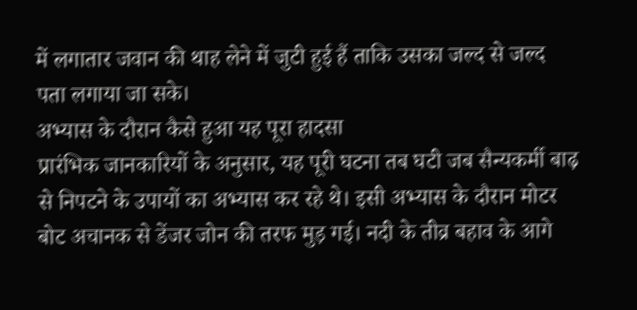में लगातार जवान की थाह लेने में जुटी हुई हैं ताकि उसका जल्द से जल्द पता लगाया जा सके।
अभ्यास के दौरान कैसे हुआ यह पूरा हादसा
प्रारंभिक जानकारियों के अनुसार, यह पूरी घटना तब घटी जब सैन्यकर्मी बाढ़ से निपटने के उपायों का अभ्यास कर रहे थे। इसी अभ्यास के दौरान मोटर बोट अचानक से डेंजर जोन की तरफ मुड़ गई। नदी के तीव्र बहाव के आगे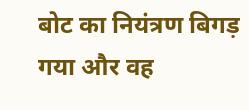बोट का नियंत्रण बिगड़ गया और वह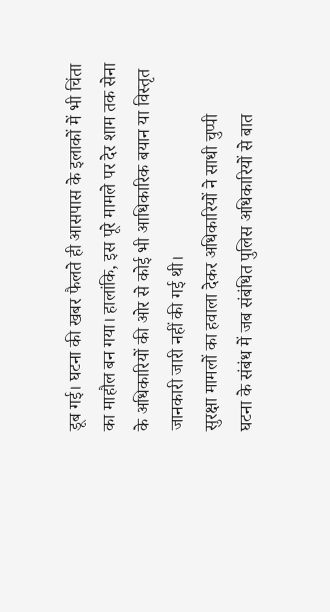डूब गई। घटना की खबर फैलते ही आसपास के इलाकों में भी चिंता का माहौल बन गया। हालांकि, इस पूरे मामले पर देर शाम तक सेना के अधिकारियों की ओर से कोई भी आधिकारिक बयान या विस्तृत जानकारी जारी नहीं की गई थी।
सुरक्षा मामलों का हवाला देकर अधिकारियों ने साधी चुप्पी
घटना के संबंध में जब संबंधित पुलिस अधिकारियों से बात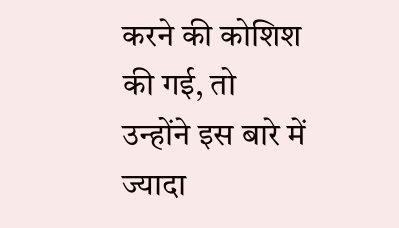करने की कोशिश की गई, तो उन्होंने इस बारे में ज्यादा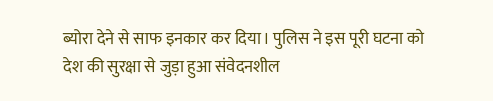ब्योरा देने से साफ इनकार कर दिया। पुलिस ने इस पूरी घटना को देश की सुरक्षा से जुड़ा हुआ संवेदनशील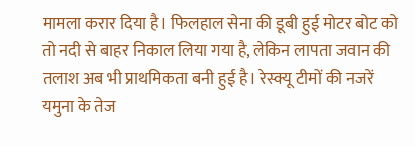मामला करार दिया है। फिलहाल सेना की डूबी हुई मोटर बोट को तो नदी से बाहर निकाल लिया गया है, लेकिन लापता जवान की तलाश अब भी प्राथमिकता बनी हुई है। रेस्क्यू टीमों की नजरें यमुना के तेज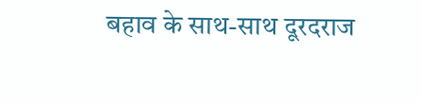बहाव के साथ-साथ दूरदराज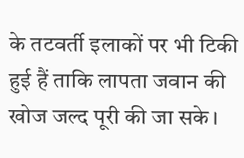के तटवर्ती इलाकों पर भी टिकी हुई हैं ताकि लापता जवान की खोज जल्द पूरी की जा सके।